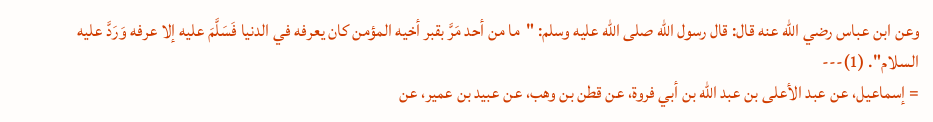وعن ابن عباس رضي الله عنه قال: قال رسول الله صلى الله عليه وسلم: "ما من أحد مَرَّ بقبر أخيه المؤمن كان يعرفه في الدنيا فَسَلَّمَ عليه إلا عرفه وَرَدَّ عليه السلام". (1)---
= إسماعيل، عن عبد الأعلى بن عبد الله بن أبي فروة، عن قطن بن وهب، عن عبيد بن عمير، عن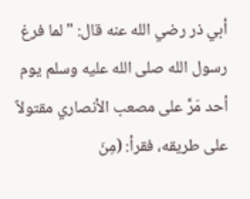أبي ذر رضي الله عنه قال: "لما فرغ رسول الله صلى الله عليه وسلم يوم أحد مَرَّ على مصعب الأنصاري مقتولاً على طريقه، فقرأ: (مِنَ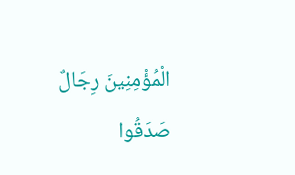الْمُؤْمِنِينَ رِجَالٌ صَدَقُوا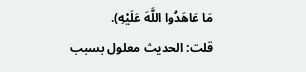مَا عَاهَدُوا اللَّهَ عَلَيْهِ).
قلت: الحديث معلول بسبب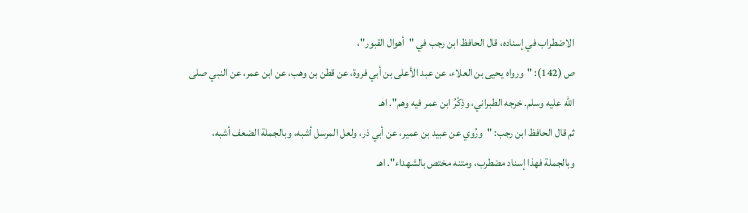الاضطراب في إسناده، قال الحافظ ابن رجب في "أهوال القبور"،
ص (142): "ورواه يحيى بن العلاء، عن عبد الأعلى بن أبي فروة، عن قطن بن وهب، عن ابن عمر، عن النبي صلى الله عليه وسلم. خرجه الطبراني، وذِكْرُ ابن عمر فيه وهم". اهـ
ثم قال الحافظ ابن رجب: "ورُوي عن عبيد بن عمير، عن أبي ذر، ولعل المرسل أشبه، وبالجملة الضعف أشبه، وبالجملة فهذا إسناد مضطرب، ومتنه مختص بالشهداء". اهـ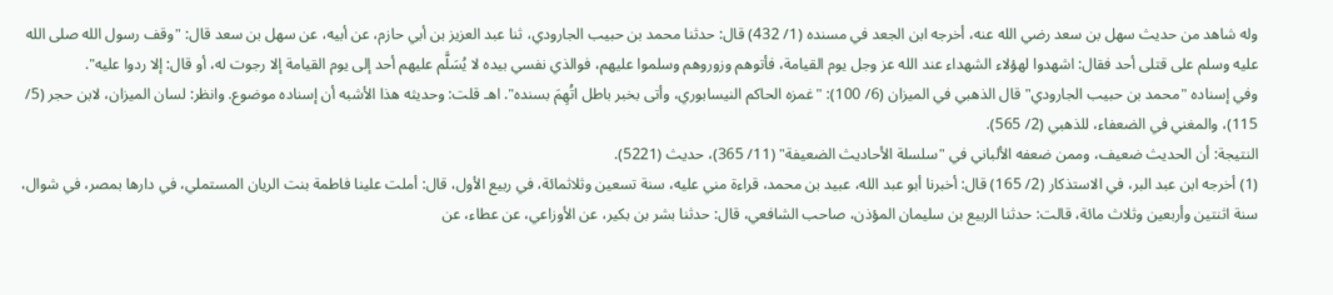وله شاهد من حديث سهل بن سعد رضي الله عنه، أخرجه ابن الجعد في مسنده (1/ 432) قال: حدثنا محمد بن حبيب الجارودي، ثنا عبد العزيز بن أبي حازم، عن أبيه، عن سهل بن سعد قال: "وقف رسول الله صلى الله عليه وسلم على قتلى أحد فقال: اشهدوا لهؤلاء الشهداء عند الله عز وجل يوم القيامة، فأتوهم وزوروهم وسلموا عليهم، فوالذي نفسي بيده لا يُسَلَّم عليهم أحد إلى يوم القيامة إلا رجوت له، أو قال: إلا ردوا عليه".
وفي إسناده "محمد بن حبيب الجارودي" قال الذهبي في الميزان (6/ 100): "غمزه الحاكم النيسابوري، وأتى بخبر باطل اتُهِمَ بسنده". اهـ قلت: وحديثه هذا الأشبه أن إسناده موضوع. وانظر: لسان الميزان، لابن حجر (5/ 115)، والمغني في الضعفاء، للذهبي (2/ 565).
النتيجة: أن الحديث ضعيف، وممن ضعفه الألباني في "سلسلة الأحاديث الضعيفة" (11/ 365)، حديث (5221).
(1) أخرجه ابن عبد البر، في الاستذكار (2/ 165) قال: أخبرنا أبو عبد الله، عبيد بن محمد، قراءة مني عليه، سنة تسعين وثلاثمائة، في ربيع الأول، قال: أملت علينا فاطمة بنت الريان المستملي، في دارها بمصر، في شوال، سنة اثنتين وأربعين وثلاث مائة، قالت: حدثنا الربيع بن سليمان المؤذن، صاحب الشافعي، قال: حدثنا بشر بن بكير، عن الأوزاعي، عن عطاء، عن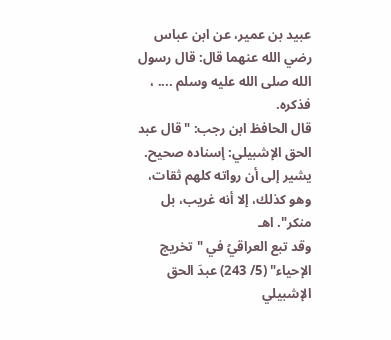عبيد بن عمير، عن ابن عباس رضي الله عنهما قال: قال رسول الله صلى الله عليه وسلم .... ، فذكره.
قال الحافظ ابن رجب: "قال عبد الحق الإشبيلي: إسناده صحيح. يشير إلى أن رواته كلهم ثقات، وهو كذلك، إلا أنه غريب، بل منكر". اهـ
وقد تبع العراقيُ في "تخريج الإحياء" (5/ 243) عبدَ الحق الإشبيلي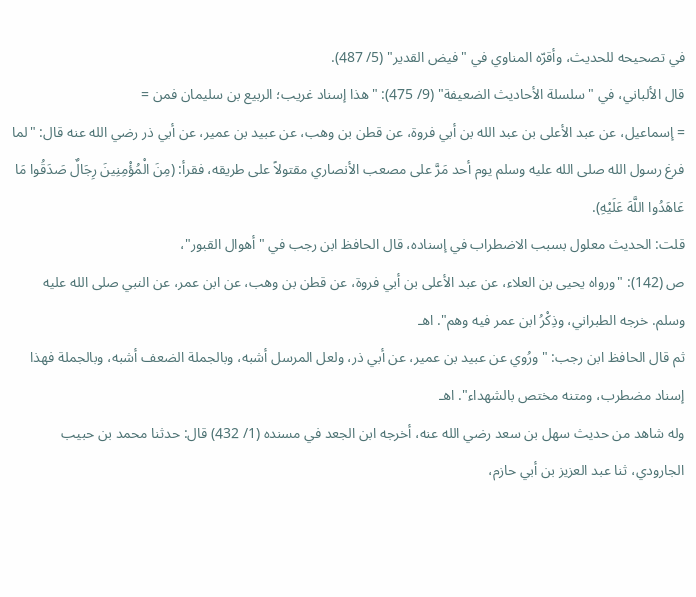في تصحيحه للحديث، وأقرّه المناوي في "فيض القدير" (5/ 487).
قال الألباني، في "سلسلة الأحاديث الضعيفة" (9/ 475): "هذا إسناد غريب؛ الربيع بن سليمان فمن =
= إسماعيل، عن عبد الأعلى بن عبد الله بن أبي فروة، عن قطن بن وهب، عن عبيد بن عمير، عن أبي ذر رضي الله عنه قال: "لما فرغ رسول الله صلى الله عليه وسلم يوم أحد مَرَّ على مصعب الأنصاري مقتولاً على طريقه، فقرأ: (مِنَ الْمُؤْمِنِينَ رِجَالٌ صَدَقُوا مَا عَاهَدُوا اللَّهَ عَلَيْهِ).
قلت: الحديث معلول بسبب الاضطراب في إسناده، قال الحافظ ابن رجب في "أهوال القبور"،
ص (142): "ورواه يحيى بن العلاء، عن عبد الأعلى بن أبي فروة، عن قطن بن وهب، عن ابن عمر، عن النبي صلى الله عليه وسلم. خرجه الطبراني، وذِكْرُ ابن عمر فيه وهم". اهـ
ثم قال الحافظ ابن رجب: "ورُوي عن عبيد بن عمير، عن أبي ذر، ولعل المرسل أشبه، وبالجملة الضعف أشبه، وبالجملة فهذا إسناد مضطرب، ومتنه مختص بالشهداء". اهـ
وله شاهد من حديث سهل بن سعد رضي الله عنه، أخرجه ابن الجعد في مسنده (1/ 432) قال: حدثنا محمد بن حبيب الجارودي، ثنا عبد العزيز بن أبي حازم،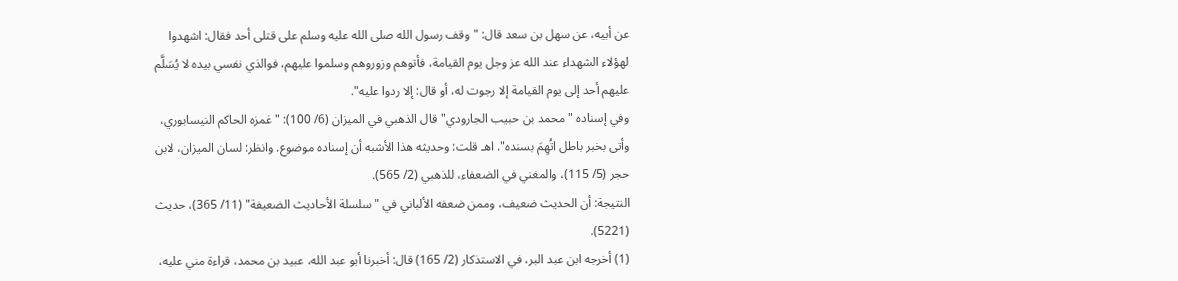عن أبيه، عن سهل بن سعد قال: "وقف رسول الله صلى الله عليه وسلم على قتلى أحد فقال: اشهدوا لهؤلاء الشهداء عند الله عز وجل يوم القيامة، فأتوهم وزوروهم وسلموا عليهم، فوالذي نفسي بيده لا يُسَلَّم عليهم أحد إلى يوم القيامة إلا رجوت له، أو قال: إلا ردوا عليه".
وفي إسناده "محمد بن حبيب الجارودي" قال الذهبي في الميزان (6/ 100): "غمزه الحاكم النيسابوري، وأتى بخبر باطل اتُهِمَ بسنده". اهـ قلت: وحديثه هذا الأشبه أن إسناده موضوع. وانظر: لسان الميزان، لابن حجر (5/ 115)، والمغني في الضعفاء، للذهبي (2/ 565).
النتيجة: أن الحديث ضعيف، وممن ضعفه الألباني في "سلسلة الأحاديث الضعيفة" (11/ 365)، حديث (5221).
(1) أخرجه ابن عبد البر، في الاستذكار (2/ 165) قال: أخبرنا أبو عبد الله، عبيد بن محمد، قراءة مني عليه،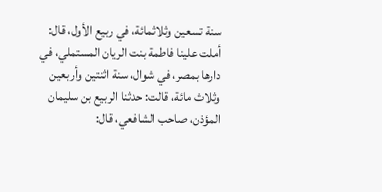سنة تسعين وثلاثمائة، في ربيع الأول، قال: أملت علينا فاطمة بنت الريان المستملي، في دارها بمصر، في شوال، سنة اثنتين وأربعين وثلاث مائة، قالت: حدثنا الربيع بن سليمان المؤذن، صاحب الشافعي، قال: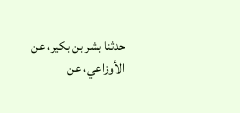حدثنا بشر بن بكير، عن الأوزاعي، عن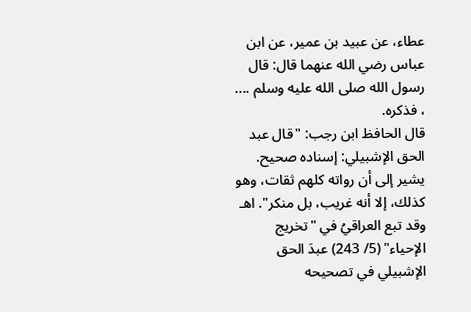عطاء، عن عبيد بن عمير، عن ابن عباس رضي الله عنهما قال: قال رسول الله صلى الله عليه وسلم .... ، فذكره.
قال الحافظ ابن رجب: "قال عبد الحق الإشبيلي: إسناده صحيح. يشير إلى أن رواته كلهم ثقات، وهو كذلك، إلا أنه غريب، بل منكر". اهـ
وقد تبع العراقيُ في "تخريج الإحياء" (5/ 243) عبدَ الحق الإشبيلي في تصحيحه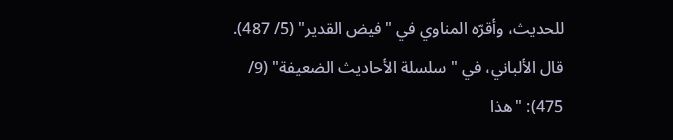للحديث، وأقرّه المناوي في "فيض القدير" (5/ 487).
قال الألباني، في "سلسلة الأحاديث الضعيفة" (9/ 475): "هذا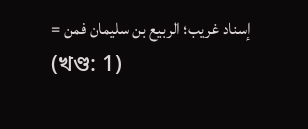إسناد غريب؛ الربيع بن سليمان فمن =
(খণ্ড: 1)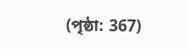(পৃষ্ঠা: 367)